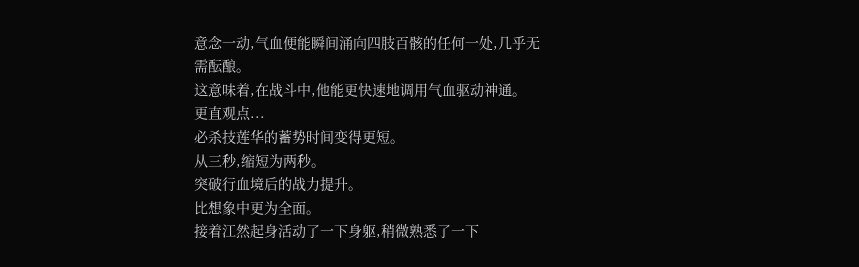意念一动,气血便能瞬间涌向四肢百骸的任何一处,几乎无需酝酿。
这意味着,在战斗中,他能更快速地调用气血驱动神通。
更直观点...
必杀技莲华的蓄势时间变得更短。
从三秒,缩短为两秒。
突破行血境后的战力提升。
比想象中更为全面。
接着江然起身活动了一下身躯,稍微熟悉了一下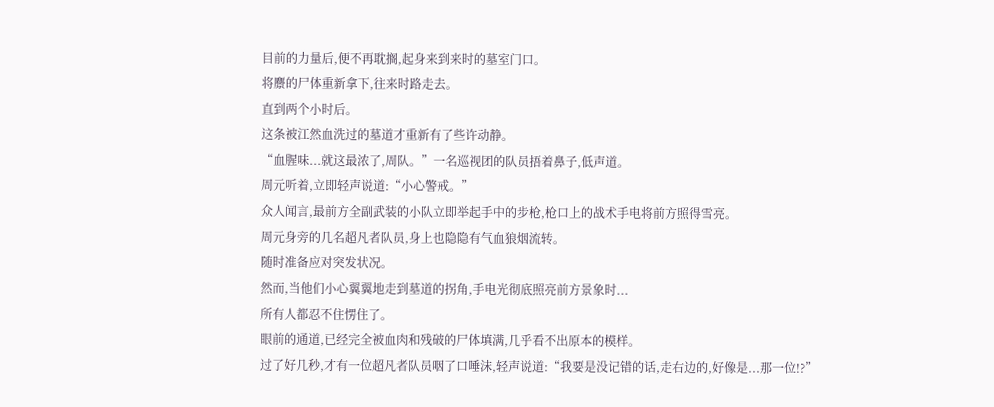目前的力量后,便不再耽搁,起身来到来时的墓室门口。
将麖的尸体重新拿下,往来时路走去。
直到两个小时后。
这条被江然血洗过的墓道才重新有了些许动静。
“血腥味...就这最浓了,周队。”一名巡视团的队员捂着鼻子,低声道。
周元听着,立即轻声说道:“小心警戒。”
众人闻言,最前方全副武装的小队立即举起手中的步枪,枪口上的战术手电将前方照得雪亮。
周元身旁的几名超凡者队员,身上也隐隐有气血狼烟流转。
随时准备应对突发状况。
然而,当他们小心翼翼地走到墓道的拐角,手电光彻底照亮前方景象时...
所有人都忍不住愣住了。
眼前的通道,已经完全被血肉和残破的尸体填满,几乎看不出原本的模样。
过了好几秒,才有一位超凡者队员咽了口唾沫,轻声说道:“我要是没记错的话,走右边的,好像是...那一位!?”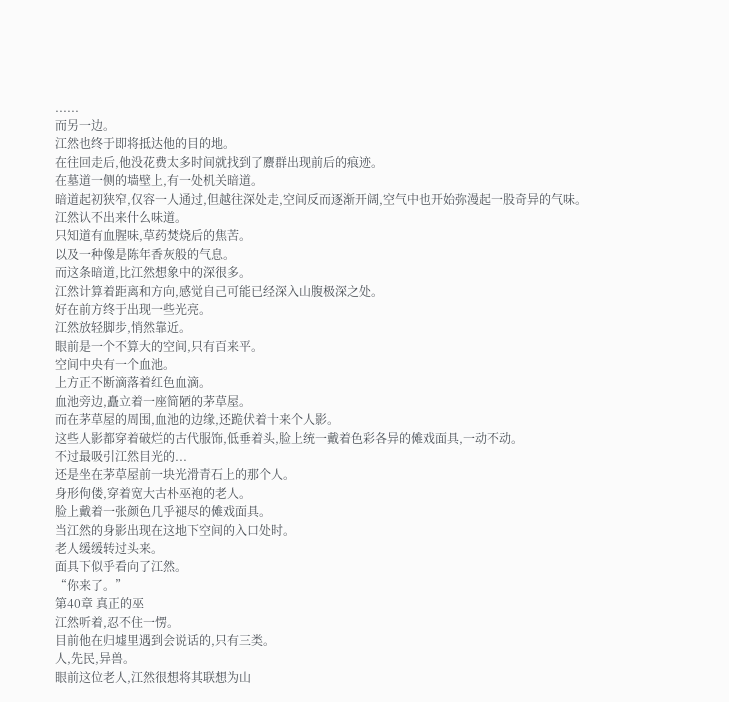......
而另一边。
江然也终于即将抵达他的目的地。
在往回走后,他没花费太多时间就找到了麖群出现前后的痕迹。
在墓道一侧的墙壁上,有一处机关暗道。
暗道起初狭窄,仅容一人通过,但越往深处走,空间反而逐渐开阔,空气中也开始弥漫起一股奇异的气味。
江然认不出来什么味道。
只知道有血腥味,草药焚烧后的焦苦。
以及一种像是陈年香灰般的气息。
而这条暗道,比江然想象中的深很多。
江然计算着距离和方向,感觉自己可能已经深入山腹极深之处。
好在前方终于出现一些光亮。
江然放轻脚步,悄然靠近。
眼前是一个不算大的空间,只有百来平。
空间中央有一个血池。
上方正不断滴落着红色血滴。
血池旁边,矗立着一座简陋的茅草屋。
而在茅草屋的周围,血池的边缘,还跪伏着十来个人影。
这些人影都穿着破烂的古代服饰,低垂着头,脸上统一戴着色彩各异的傩戏面具,一动不动。
不过最吸引江然目光的...
还是坐在茅草屋前一块光滑青石上的那个人。
身形佝偻,穿着宽大古朴巫袍的老人。
脸上戴着一张颜色几乎褪尽的傩戏面具。
当江然的身影出现在这地下空间的入口处时。
老人缓缓转过头来。
面具下似乎看向了江然。
“你来了。”
第40章 真正的巫
江然听着,忍不住一愣。
目前他在归墟里遇到会说话的,只有三类。
人,先民,异兽。
眼前这位老人,江然很想将其联想为山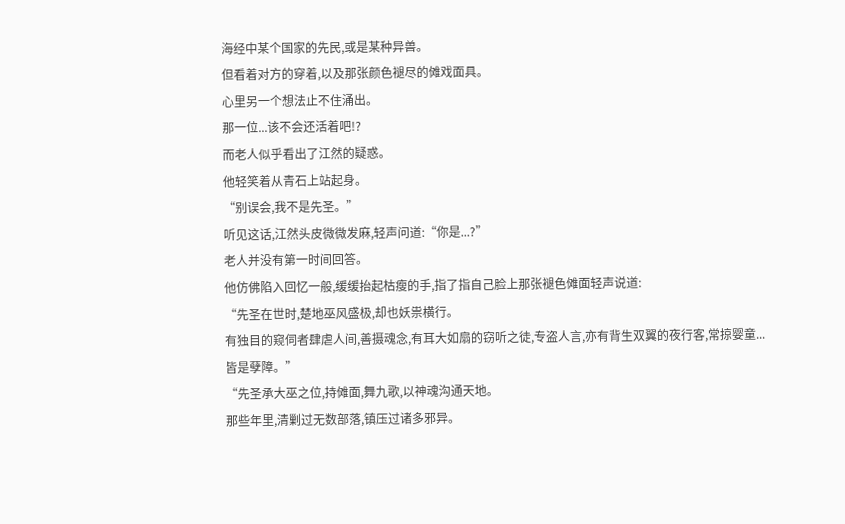海经中某个国家的先民,或是某种异兽。
但看着对方的穿着,以及那张颜色褪尽的傩戏面具。
心里另一个想法止不住涌出。
那一位...该不会还活着吧!?
而老人似乎看出了江然的疑惑。
他轻笑着从青石上站起身。
“别误会,我不是先圣。”
听见这话,江然头皮微微发麻,轻声问道:“你是...?”
老人并没有第一时间回答。
他仿佛陷入回忆一般,缓缓抬起枯瘦的手,指了指自己脸上那张褪色傩面轻声说道:
“先圣在世时,楚地巫风盛极,却也妖祟横行。
有独目的窥伺者肆虐人间,善摄魂念,有耳大如扇的窃听之徒,专盗人言,亦有背生双翼的夜行客,常掠婴童...皆是孽障。”
“先圣承大巫之位,持傩面,舞九歌,以神魂沟通天地。
那些年里,清剿过无数部落,镇压过诸多邪异。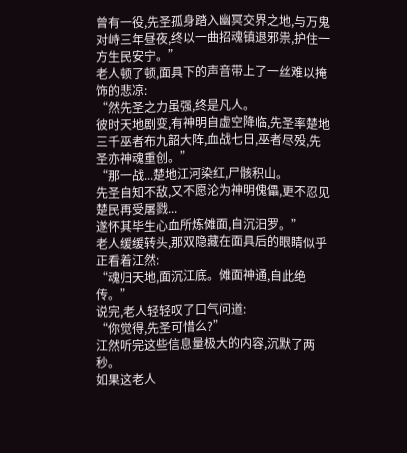曾有一役,先圣孤身踏入幽冥交界之地,与万鬼对峙三年昼夜,终以一曲招魂镇退邪祟,护住一方生民安宁。”
老人顿了顿,面具下的声音带上了一丝难以掩饰的悲凉:
“然先圣之力虽强,终是凡人。
彼时天地剧变,有神明自虚空降临,先圣率楚地三千巫者布九韶大阵,血战七日,巫者尽殁,先圣亦神魂重创。”
“那一战...楚地江河染红,尸骸积山。
先圣自知不敌,又不愿沦为神明傀儡,更不忍见楚民再受屠戮...
遂怀其毕生心血所炼傩面,自沉汨罗。”
老人缓缓转头,那双隐藏在面具后的眼睛似乎正看着江然:
“魂归天地,面沉江底。傩面神通,自此绝传。”
说完,老人轻轻叹了口气问道:
“你觉得,先圣可惜么?”
江然听完这些信息量极大的内容,沉默了两秒。
如果这老人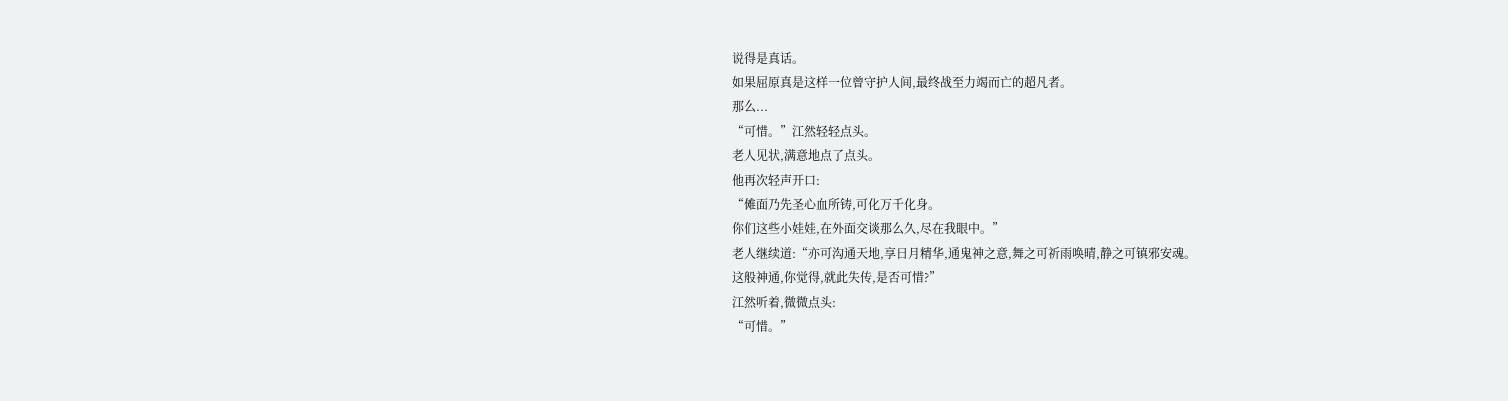说得是真话。
如果屈原真是这样一位曾守护人间,最终战至力竭而亡的超凡者。
那么...
“可惜。”江然轻轻点头。
老人见状,满意地点了点头。
他再次轻声开口:
“傩面乃先圣心血所铸,可化万千化身。
你们这些小娃娃,在外面交谈那么久,尽在我眼中。”
老人继续道:“亦可沟通天地,享日月精华,通鬼神之意,舞之可祈雨唤晴,静之可镇邪安魂。
这般神通,你觉得,就此失传,是否可惜?”
江然听着,微微点头:
“可惜。”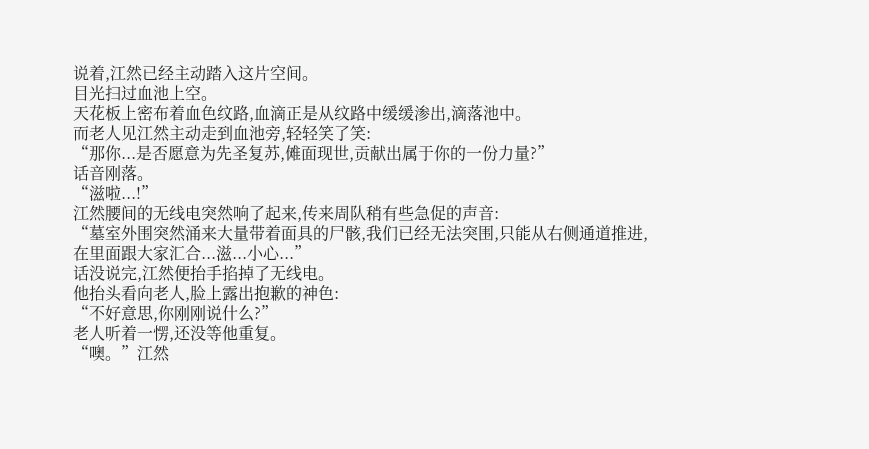说着,江然已经主动踏入这片空间。
目光扫过血池上空。
天花板上密布着血色纹路,血滴正是从纹路中缓缓渗出,滴落池中。
而老人见江然主动走到血池旁,轻轻笑了笑:
“那你...是否愿意为先圣复苏,傩面现世,贡献出属于你的一份力量?”
话音刚落。
“滋啦...!”
江然腰间的无线电突然响了起来,传来周队稍有些急促的声音:
“墓室外围突然涌来大量带着面具的尸骸,我们已经无法突围,只能从右侧通道推进,在里面跟大家汇合...滋...小心...”
话没说完,江然便抬手掐掉了无线电。
他抬头看向老人,脸上露出抱歉的神色:
“不好意思,你刚刚说什么?”
老人听着一愣,还没等他重复。
“噢。”江然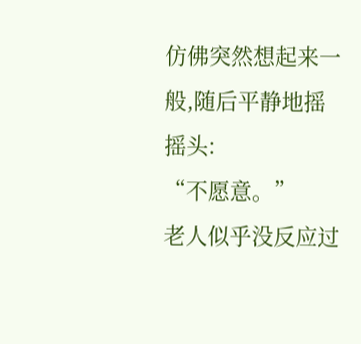仿佛突然想起来一般,随后平静地摇摇头:
“不愿意。”
老人似乎没反应过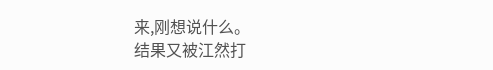来,刚想说什么。
结果又被江然打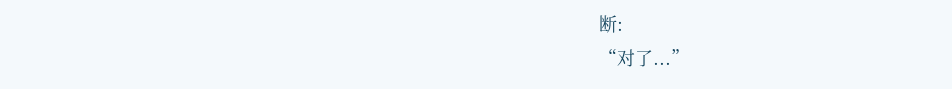断:
“对了...”